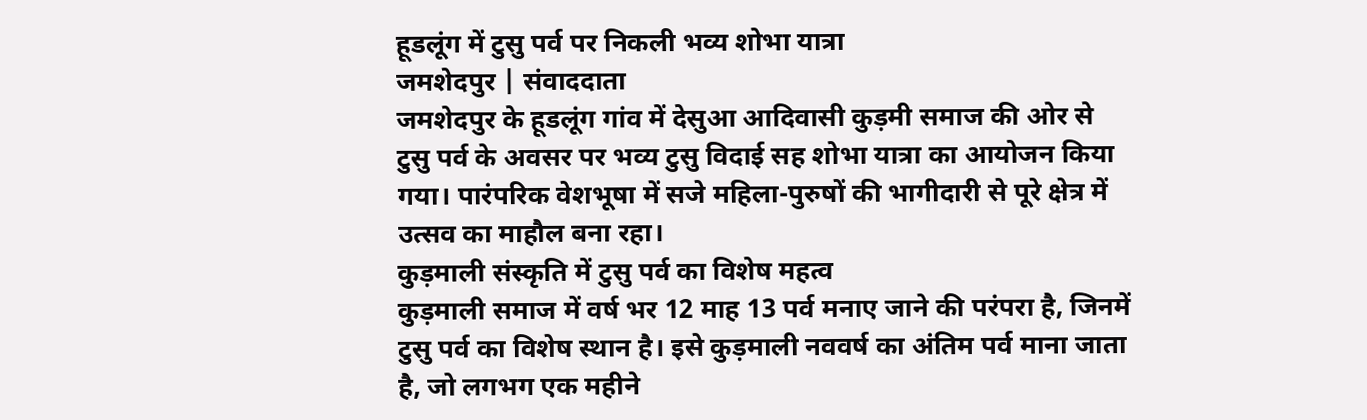हूडलूंग में टुसु पर्व पर निकली भव्य शोभा यात्रा
जमशेदपुर | संवाददाता
जमशेदपुर के हूडलूंग गांव में देसुआ आदिवासी कुड़मी समाज की ओर से टुसु पर्व के अवसर पर भव्य टुसु विदाई सह शोभा यात्रा का आयोजन किया गया। पारंपरिक वेशभूषा में सजे महिला-पुरुषों की भागीदारी से पूरे क्षेत्र में उत्सव का माहौल बना रहा।
कुड़माली संस्कृति में टुसु पर्व का विशेष महत्व
कुड़माली समाज में वर्ष भर 12 माह 13 पर्व मनाए जाने की परंपरा है, जिनमें टुसु पर्व का विशेष स्थान है। इसे कुड़माली नववर्ष का अंतिम पर्व माना जाता है, जो लगभग एक महीने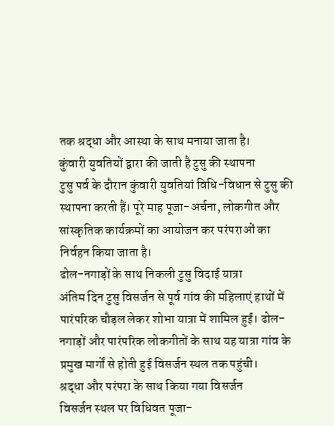तक श्रद्धा और आस्था के साथ मनाया जाता है।
कुंवारी युवतियों द्वारा की जाती है टुसु की स्थापना
टुसु पर्व के दौरान कुंवारी युवतियां विधि-विधान से टुसु की स्थापना करती हैं। पूरे माह पूजा-अर्चना, लोकगीत और सांस्कृतिक कार्यक्रमों का आयोजन कर परंपराओं का निर्वहन किया जाता है।
ढोल-नगाड़ों के साथ निकली टुसु विदाई यात्रा
अंतिम दिन टुसु विसर्जन से पूर्व गांव की महिलाएं हाथों में पारंपरिक चौड़ल लेकर शोभा यात्रा में शामिल हुईं। ढोल-नगाड़ों और पारंपरिक लोकगीतों के साथ यह यात्रा गांव के प्रमुख मार्गों से होती हुई विसर्जन स्थल तक पहुंची।
श्रद्धा और परंपरा के साथ किया गया विसर्जन
विसर्जन स्थल पर विधिवत पूजा-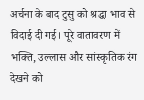अर्चना के बाद टुसु को श्रद्धा भाव से विदाई दी गई। पूरे वातावरण में भक्ति, उल्लास और सांस्कृतिक रंग देखने को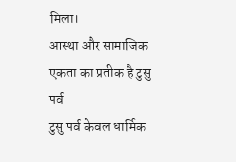मिला।
आस्था और सामाजिक एकता का प्रतीक है टुसु पर्व
टुसु पर्व केवल धार्मिक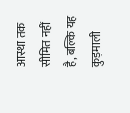आस्था तक सीमित नहीं है, बल्कि यह कुड़माली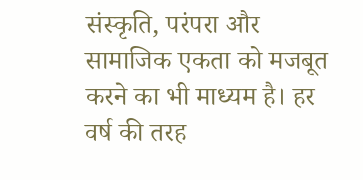संस्कृति, परंपरा और सामाजिक एकता को मजबूत करने का भी माध्यम है। हर वर्ष की तरह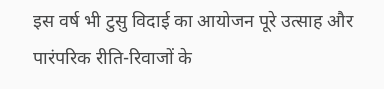इस वर्ष भी टुसु विदाई का आयोजन पूरे उत्साह और पारंपरिक रीति-रिवाजों के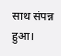साथ संपन्न हुआ।